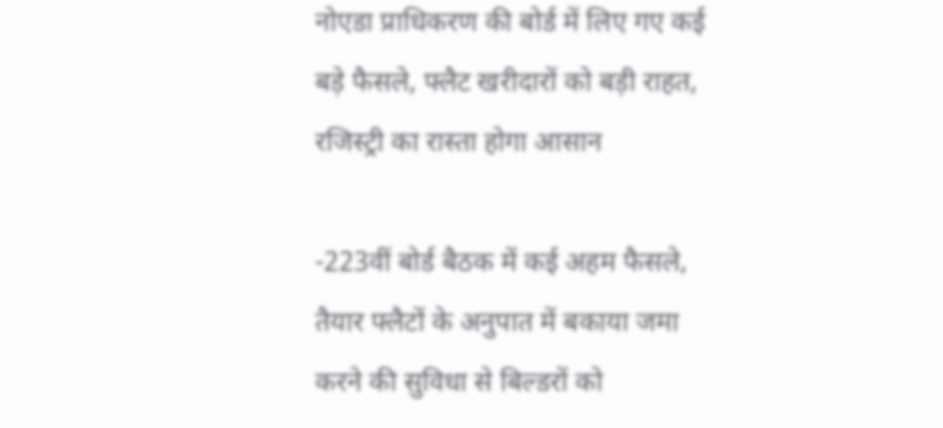नोएडा प्राधिकरण की बोर्ड में लिए गए कई बड़े फैसले, फ्लैट खरीदारों को बड़ी राहत, रजिस्ट्री का रास्ता होगा आसान

-223वीं बोर्ड बैठक में कई अहम फैसले, तैयार फ्लैटों के अनुपात में बकाया जमा करने की सुविधा से बिल्डरों को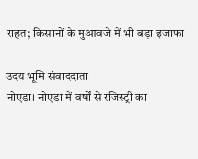राहत; किसानों के मुआवजे में भी बड़ा इजाफा

उदय भूमि संवाददाता
नोएडा। नोएडा में वर्षों से रजिस्ट्री का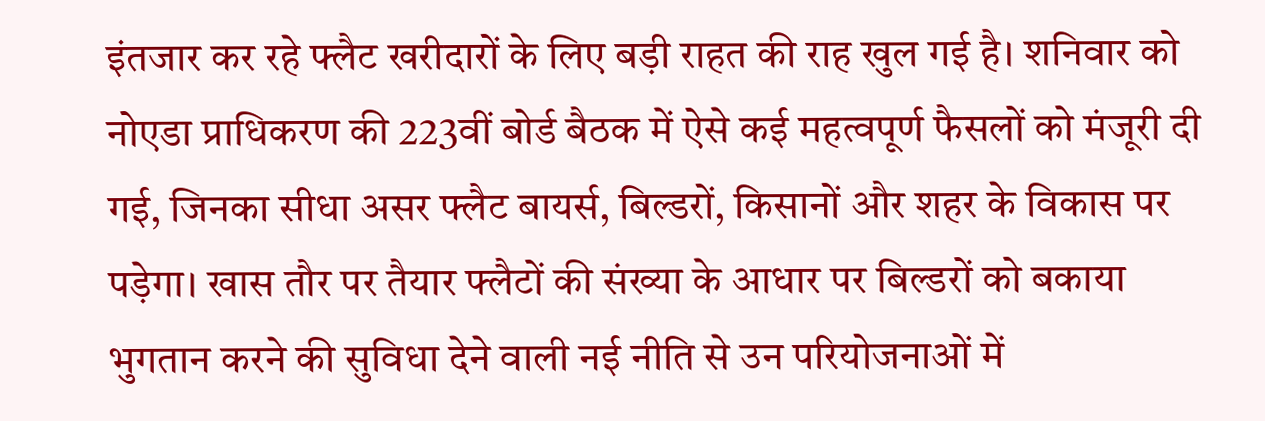इंतजार कर रहे फ्लैट खरीदारों के लिए बड़ी राहत की राह खुल गई है। शनिवार को नोएडा प्राधिकरण की 223वीं बोर्ड बैठक में ऐसे कई महत्वपूर्ण फैसलों को मंजूरी दी गई, जिनका सीधा असर फ्लैट बायर्स, बिल्डरों, किसानों और शहर के विकास पर पड़ेगा। खास तौर पर तैयार फ्लैटों की संख्या के आधार पर बिल्डरों को बकाया भुगतान करने की सुविधा देने वाली नई नीति से उन परियोजनाओं में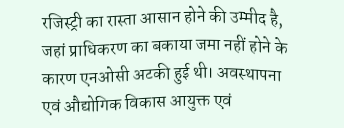रजिस्ट्री का रास्ता आसान होने की उम्मीद है, जहां प्राधिकरण का बकाया जमा नहीं होने के कारण एनओसी अटकी हुई थी। अवस्थापना एवं औद्योगिक विकास आयुक्त एवं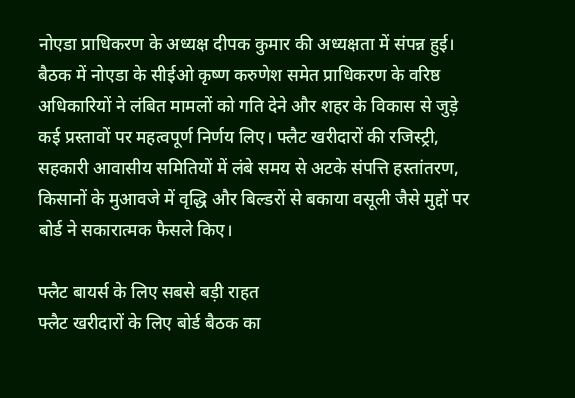नोएडा प्राधिकरण के अध्यक्ष दीपक कुमार की अध्यक्षता में संपन्न हुई। बैठक में नोएडा के सीईओ कृष्ण करुणेश समेत प्राधिकरण के वरिष्ठ अधिकारियों ने लंबित मामलों को गति देने और शहर के विकास से जुड़े कई प्रस्तावों पर महत्वपूर्ण निर्णय लिए। फ्लैट खरीदारों की रजिस्ट्री, सहकारी आवासीय समितियों में लंबे समय से अटके संपत्ति हस्तांतरण, किसानों के मुआवजे में वृद्धि और बिल्डरों से बकाया वसूली जैसे मुद्दों पर बोर्ड ने सकारात्मक फैसले किए।

फ्लैट बायर्स के लिए सबसे बड़ी राहत
फ्लैट खरीदारों के लिए बोर्ड बैठक का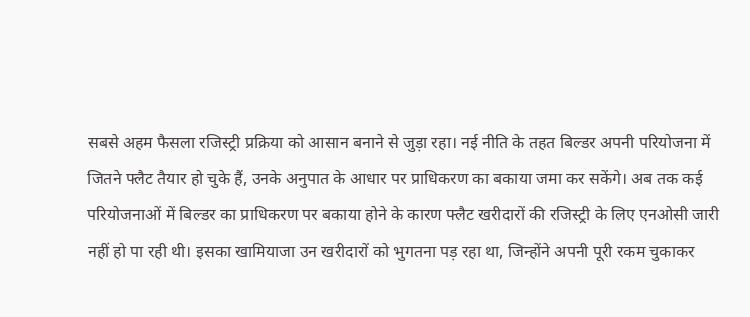सबसे अहम फैसला रजिस्ट्री प्रक्रिया को आसान बनाने से जुड़ा रहा। नई नीति के तहत बिल्डर अपनी परियोजना में जितने फ्लैट तैयार हो चुके हैं, उनके अनुपात के आधार पर प्राधिकरण का बकाया जमा कर सकेंगे। अब तक कई परियोजनाओं में बिल्डर का प्राधिकरण पर बकाया होने के कारण फ्लैट खरीदारों की रजिस्ट्री के लिए एनओसी जारी नहीं हो पा रही थी। इसका खामियाजा उन खरीदारों को भुगतना पड़ रहा था, जिन्होंने अपनी पूरी रकम चुकाकर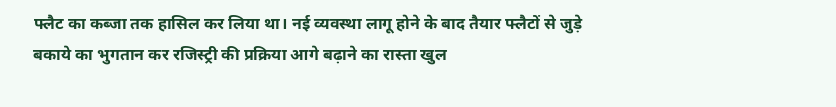फ्लैट का कब्जा तक हासिल कर लिया था। नई व्यवस्था लागू होने के बाद तैयार फ्लैटों से जुड़े बकाये का भुगतान कर रजिस्ट्री की प्रक्रिया आगे बढ़ाने का रास्ता खुल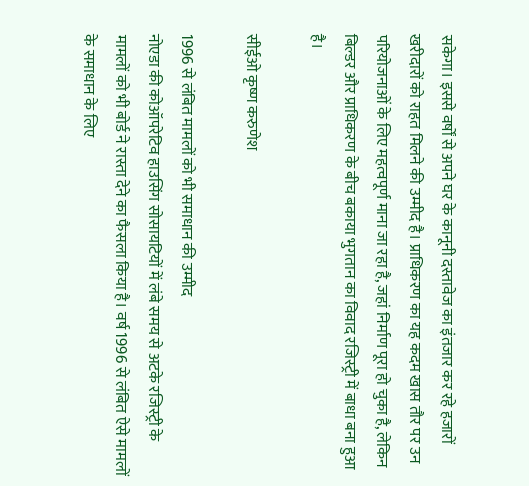सकेगा। इससे वर्षों से अपने घर के कानूनी दस्तावेज का इंतजार कर रहे हजारों खरीदारों को राहत मिलने की उम्मीद है। प्राधिकरण का यह कदम खास तौर पर उन परियोजनाओं के लिए महत्वपूर्ण माना जा रहा है, जहां निर्माण पूरा हो चुका है, लेकिन बिल्डर और प्राधिकरण के बीच बकाया भुगतान का विवाद रजिस्ट्री में बाधा बना हुआ है।

सीईओ कृष्ण करुणेश

1996 से लंबित मामलों को भी समाधान की उम्मीद
नोएडा की कोऑपरेटिव हाउसिंग सोसायटियों में लंबे समय से अटके रजिस्ट्री के मामलों को भी बोर्ड ने रास्ता देने का फैसला किया है। वर्ष 1996 से लंबित ऐसे मामलों के समाधान के लिए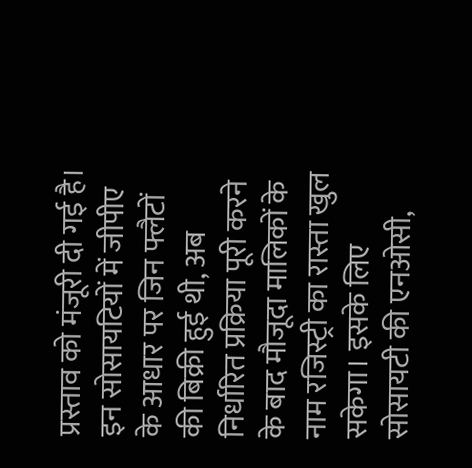प्रस्ताव को मंजूरी दी गई है। इन सोसायटियों में जीपीए के आधार पर जिन फ्लैटों की बिक्री हुई थी, अब निर्धारित प्रक्रिया पूरी करने के बाद मौजूदा मालिकों के नाम रजिस्ट्री का रास्ता खुल सकेगा। इसके लिए सोसायटी की एनओसी,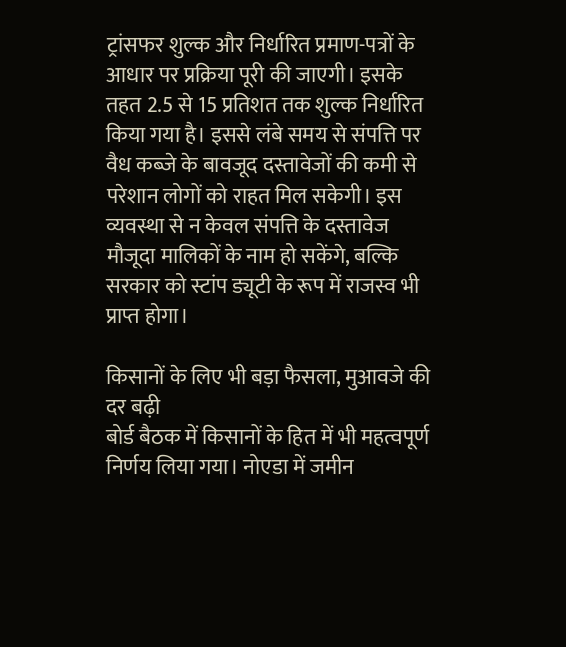ट्रांसफर शुल्क और निर्धारित प्रमाण-पत्रों के आधार पर प्रक्रिया पूरी की जाएगी। इसके तहत 2.5 से 15 प्रतिशत तक शुल्क निर्धारित किया गया है। इससे लंबे समय से संपत्ति पर वैध कब्जे के बावजूद दस्तावेजों की कमी से परेशान लोगों को राहत मिल सकेगी। इस व्यवस्था से न केवल संपत्ति के दस्तावेज मौजूदा मालिकों के नाम हो सकेंगे, बल्कि सरकार को स्टांप ड्यूटी के रूप में राजस्व भी प्राप्त होगा।

किसानों के लिए भी बड़ा फैसला, मुआवजे की दर बढ़ी
बोर्ड बैठक में किसानों के हित में भी महत्वपूर्ण निर्णय लिया गया। नोएडा में जमीन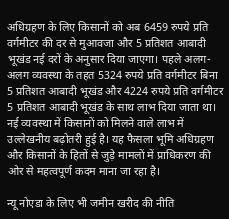अधिग्रहण के लिए किसानों को अब 6459 रुपये प्रति वर्गमीटर की दर से मुआवजा और 5 प्रतिशत आबादी भूखंड नई दरों के अनुसार दिया जाएगा। पहले अलग-अलग व्यवस्था के तहत 5324 रुपये प्रति वर्गमीटर बिना 5 प्रतिशत आबादी भूखंड और 4224 रुपये प्रति वर्गमीटर 5 प्रतिशत आबादी भूखंड के साथ लाभ दिया जाता था। नई व्यवस्था में किसानों को मिलने वाले लाभ में उल्लेखनीय बढ़ोतरी हुई है। यह फैसला भूमि अधिग्रहण और किसानों के हितों से जुड़े मामलों में प्राधिकरण की ओर से महत्वपूर्ण कदम माना जा रहा है।

न्यू नोएडा के लिए भी जमीन खरीद की नीति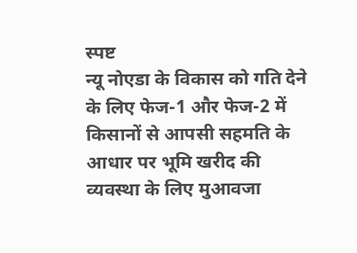स्पष्ट
न्यू नोएडा के विकास को गति देने के लिए फेज-1 और फेज-2 में किसानों से आपसी सहमति के आधार पर भूमि खरीद की व्यवस्था के लिए मुआवजा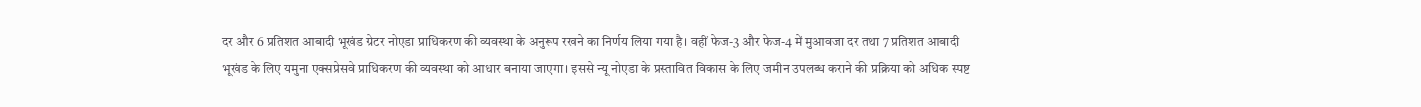दर और 6 प्रतिशत आबादी भूखंड ग्रेटर नोएडा प्राधिकरण की व्यवस्था के अनुरूप रखने का निर्णय लिया गया है। वहीं फेज-3 और फेज-4 में मुआवजा दर तथा 7 प्रतिशत आबादी भूखंड के लिए यमुना एक्सप्रेसवे प्राधिकरण की व्यवस्था को आधार बनाया जाएगा। इससे न्यू नोएडा के प्रस्तावित विकास के लिए जमीन उपलब्ध कराने की प्रक्रिया को अधिक स्पष्ट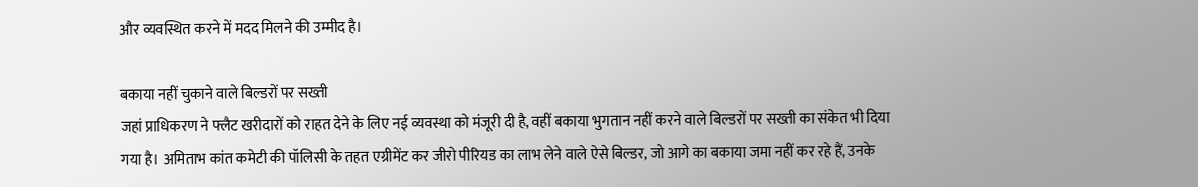और व्यवस्थित करने में मदद मिलने की उम्मीद है।

बकाया नहीं चुकाने वाले बिल्डरों पर सख्ती
जहां प्राधिकरण ने फ्लैट खरीदारों को राहत देने के लिए नई व्यवस्था को मंजूरी दी है, वहीं बकाया भुगतान नहीं करने वाले बिल्डरों पर सख्ती का संकेत भी दिया गया है। अमिताभ कांत कमेटी की पॉलिसी के तहत एग्रीमेंट कर जीरो पीरियड का लाभ लेने वाले ऐसे बिल्डर, जो आगे का बकाया जमा नहीं कर रहे हैं, उनके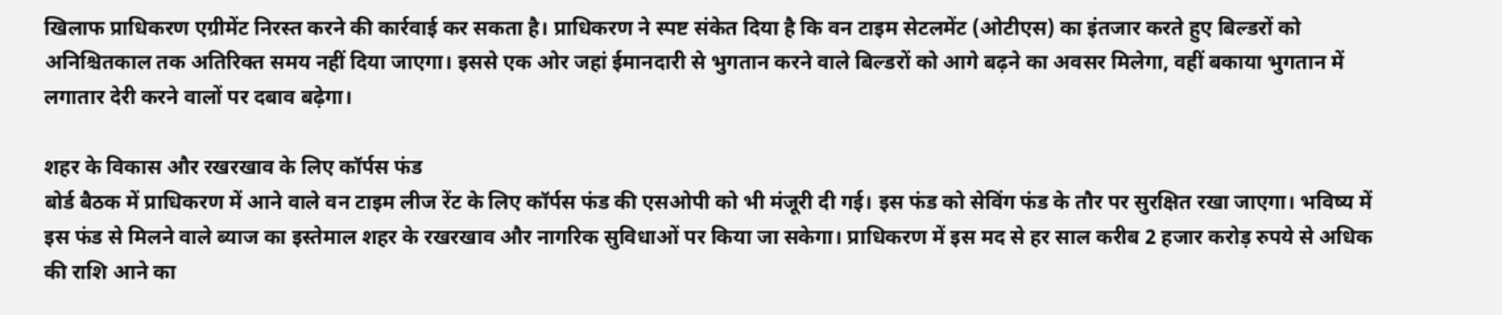खिलाफ प्राधिकरण एग्रीमेंट निरस्त करने की कार्रवाई कर सकता है। प्राधिकरण ने स्पष्ट संकेत दिया है कि वन टाइम सेटलमेंट (ओटीएस) का इंतजार करते हुए बिल्डरों को अनिश्चितकाल तक अतिरिक्त समय नहीं दिया जाएगा। इससे एक ओर जहां ईमानदारी से भुगतान करने वाले बिल्डरों को आगे बढ़ने का अवसर मिलेगा, वहीं बकाया भुगतान में लगातार देरी करने वालों पर दबाव बढ़ेगा।

शहर के विकास और रखरखाव के लिए कॉर्पस फंड
बोर्ड बैठक में प्राधिकरण में आने वाले वन टाइम लीज रेंट के लिए कॉर्पस फंड की एसओपी को भी मंजूरी दी गई। इस फंड को सेविंग फंड के तौर पर सुरक्षित रखा जाएगा। भविष्य में इस फंड से मिलने वाले ब्याज का इस्तेमाल शहर के रखरखाव और नागरिक सुविधाओं पर किया जा सकेगा। प्राधिकरण में इस मद से हर साल करीब 2 हजार करोड़ रुपये से अधिक की राशि आने का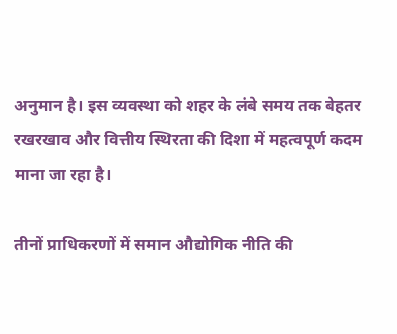अनुमान है। इस व्यवस्था को शहर के लंबे समय तक बेहतर रखरखाव और वित्तीय स्थिरता की दिशा में महत्वपूर्ण कदम माना जा रहा है।

तीनों प्राधिकरणों में समान औद्योगिक नीति की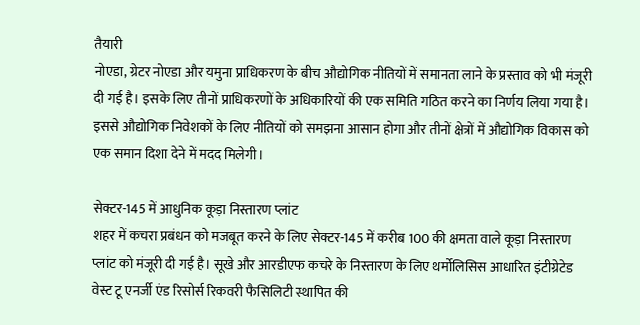तैयारी
नोएडा, ग्रेटर नोएडा और यमुना प्राधिकरण के बीच औद्योगिक नीतियों में समानता लाने के प्रस्ताव को भी मंजूरी दी गई है। इसके लिए तीनों प्राधिकरणों के अधिकारियों की एक समिति गठित करने का निर्णय लिया गया है। इससे औद्योगिक निवेशकों के लिए नीतियों को समझना आसान होगा और तीनों क्षेत्रों में औद्योगिक विकास को एक समान दिशा देने में मदद मिलेगी।

सेक्टर-145 में आधुनिक कूड़ा निस्तारण प्लांट
शहर में कचरा प्रबंधन को मजबूत करने के लिए सेक्टर-145 में करीब 100 की क्षमता वाले कूड़ा निस्तारण प्लांट को मंजूरी दी गई है। सूखे और आरडीएफ कचरे के निस्तारण के लिए थर्मोलिसिस आधारित इंटीग्रेटेड वेस्ट टू एनर्जी एंड रिसोर्स रिकवरी फैसिलिटी स्थापित की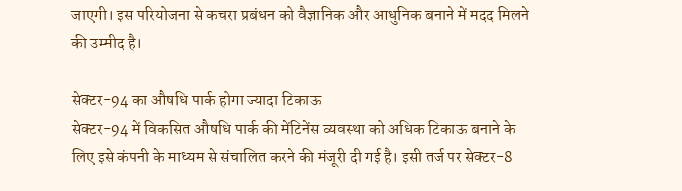जाएगी। इस परियोजना से कचरा प्रबंधन को वैज्ञानिक और आधुनिक बनाने में मदद मिलने की उम्मीद है।

सेक्टर-94 का औषधि पार्क होगा ज्यादा टिकाऊ
सेक्टर-94 में विकसित औषधि पार्क की मेंटिनेंस व्यवस्था को अधिक टिकाऊ बनाने के लिए इसे कंपनी के माध्यम से संचालित करने की मंजूरी दी गई है। इसी तर्ज पर सेक्टर-8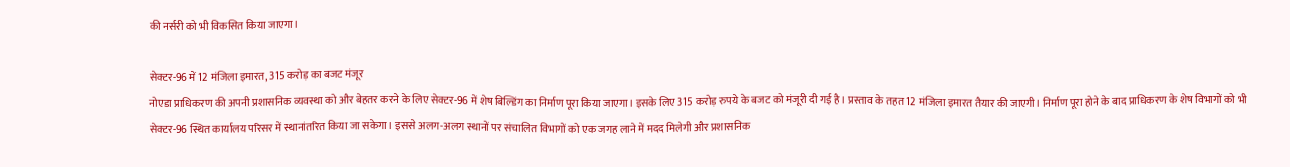की नर्सरी को भी विकसित किया जाएगा।

सेक्टर-96 में 12 मंजिला इमारत, 315 करोड़ का बजट मंजूर
नोएडा प्राधिकरण की अपनी प्रशासनिक व्यवस्था को और बेहतर करने के लिए सेक्टर-96 में शेष बिल्डिंग का निर्माण पूरा किया जाएगा। इसके लिए 315 करोड़ रुपये के बजट को मंजूरी दी गई है। प्रस्ताव के तहत 12 मंजिला इमारत तैयार की जाएगी। निर्माण पूरा होने के बाद प्राधिकरण के शेष विभागों को भी सेक्टर-96 स्थित कार्यालय परिसर में स्थानांतरित किया जा सकेगा। इससे अलग-अलग स्थानों पर संचालित विभागों को एक जगह लाने में मदद मिलेगी और प्रशासनिक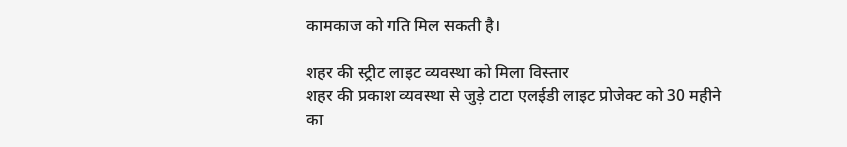कामकाज को गति मिल सकती है।

शहर की स्ट्रीट लाइट व्यवस्था को मिला विस्तार
शहर की प्रकाश व्यवस्था से जुड़े टाटा एलईडी लाइट प्रोजेक्ट को 30 महीने का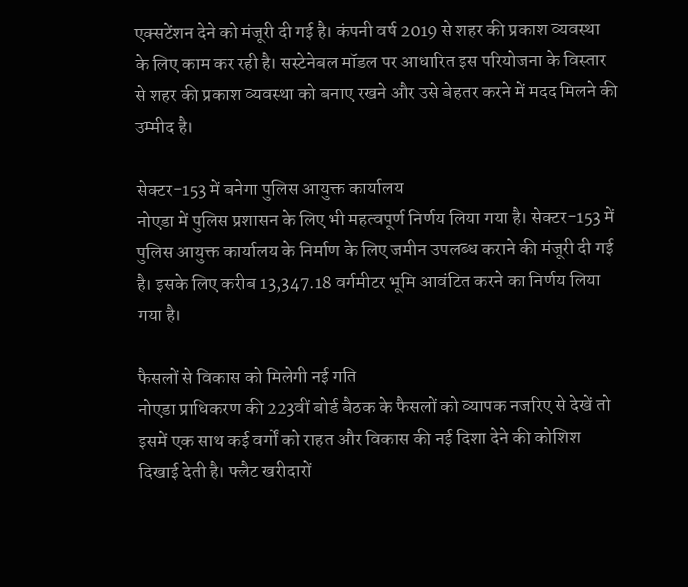एक्सटेंशन देने को मंजूरी दी गई है। कंपनी वर्ष 2019 से शहर की प्रकाश व्यवस्था के लिए काम कर रही है। सस्टेनेबल मॉडल पर आधारित इस परियोजना के विस्तार से शहर की प्रकाश व्यवस्था को बनाए रखने और उसे बेहतर करने में मदद मिलने की उम्मीद है।

सेक्टर-153 में बनेगा पुलिस आयुक्त कार्यालय
नोएडा में पुलिस प्रशासन के लिए भी महत्वपूर्ण निर्णय लिया गया है। सेक्टर-153 में पुलिस आयुक्त कार्यालय के निर्माण के लिए जमीन उपलब्ध कराने की मंजूरी दी गई है। इसके लिए करीब 13,347.18 वर्गमीटर भूमि आवंटित करने का निर्णय लिया गया है।

फैसलों से विकास को मिलेगी नई गति
नोएडा प्राधिकरण की 223वीं बोर्ड बैठक के फैसलों को व्यापक नजरिए से देखें तो इसमें एक साथ कई वर्गों को राहत और विकास की नई दिशा देने की कोशिश दिखाई देती है। फ्लैट खरीदारों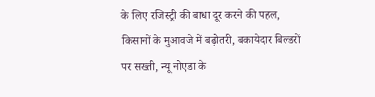के लिए रजिस्ट्री की बाधा दूर करने की पहल, किसानों के मुआवजे में बढ़ोतरी, बकायेदार बिल्डरों पर सख्ती, न्यू नोएडा के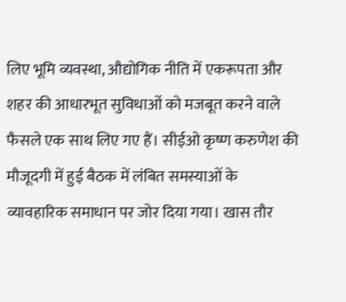लिए भूमि व्यवस्था, औद्योगिक नीति में एकरूपता और शहर की आधारभूत सुविधाओं को मजबूत करने वाले फैसले एक साथ लिए गए हैं। सीईओ कृष्ण करुणेश की मौजूदगी में हुई बैठक में लंबित समस्याओं के व्यावहारिक समाधान पर जोर दिया गया। खास तौर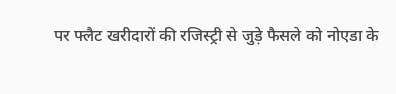पर फ्लैट खरीदारों की रजिस्ट्री से जुड़े फैसले को नोएडा के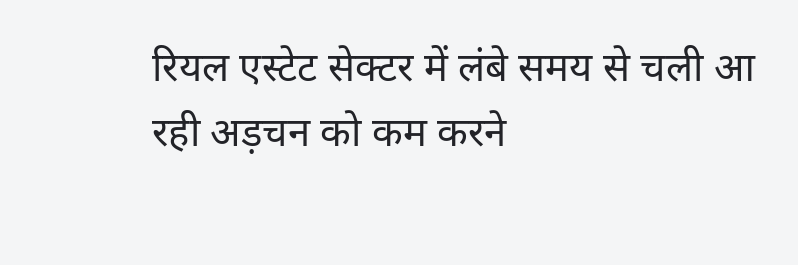रियल एस्टेट सेक्टर में लंबे समय से चली आ रही अड़चन को कम करने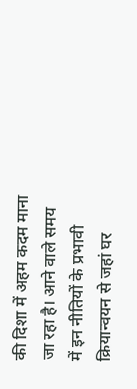की दिशा में अहम कदम माना जा रहा है। आने वाले समय में इन नीतियों के प्रभावी क्रियान्वयन से जहां घर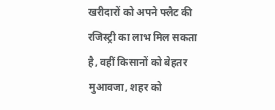खरीदारों को अपने फ्लैट की रजिस्ट्री का लाभ मिल सकता है, वहीं किसानों को बेहतर मुआवजा, शहर को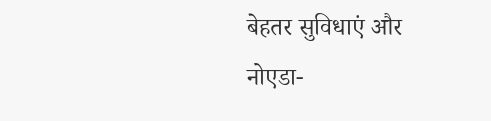बेहतर सुविधाएं और नोएडा-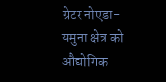ग्रेटर नोएडा-यमुना क्षेत्र को औद्योगिक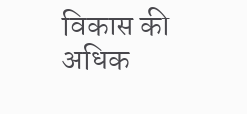विकास की अधिक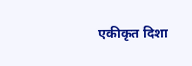एकीकृत दिशा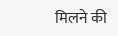मिलने की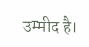उम्मीद है।